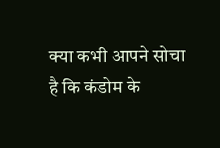क्या कभी आपने सोचा है कि कंडोम के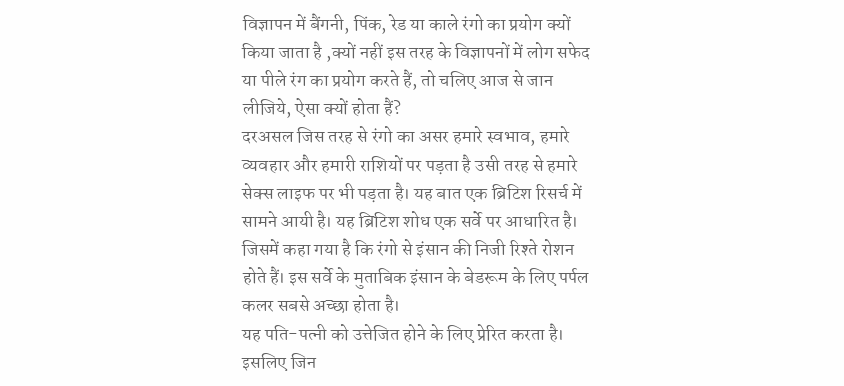विज्ञापन में बैंगनी, पिंक, रेड या काले रंगो का प्रयोग क्यों किया जाता है ,क्यों नहीं इस तरह के विज्ञापनों में लोग सफेद या पीले रंग का प्रयोग करते हैं, तो चलिए आज से जान लीजिये, ऐसा क्यों होता हैं?
दरअसल जिस तरह से रंगो का असर हमारे स्वभाव, हमारे व्यवहार और हमारी राशियों पर पड़ता है उसी तरह से हमारे सेक्स लाइफ पर भी पड़ता है। यह बात एक ब्रिटिश रिसर्च में सामने आयी है। यह ब्रिटिश शोध एक सर्वे पर आधारित है। जिसमें कहा गया है कि रंगो से इंसान की निजी रिश्ते रोशन होते हैं। इस सर्वे के मुताबिक इंसान के बेडरूम के लिए पर्पल कलर सबसे अच्छा होता है।
यह पति-पत्नी को उत्तेजित होने के लिए प्रेरित करता है। इसलिए जिन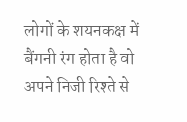लोगों के शयनकक्ष में बैंगनी रंग होता है वो अपने निजी रिश्ते से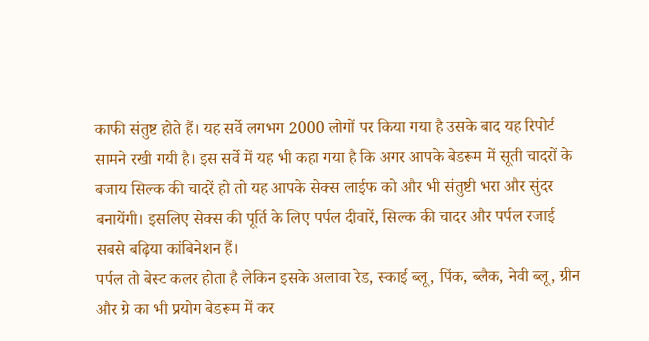काफी संतुष्ट होते हैं। यह सर्वे लगभग 2000 लोगों पर किया गया है उसके बाद यह रिपोर्ट सामने रखी गयी है। इस सर्वे में यह भी कहा गया है कि अगर आपके बेडरूम में सूती चादरों के बजाय सिल्क की चादरें हो तो यह आपके सेक्स लाईफ को और भी संतुष्टी भरा और सुंदर बनायेंगी। इसलिए सेक्स की पूर्ति के लिए पर्पल दीवारें, सिल्क की चादर और पर्पल रजाई सबसे बढ़िया कांबिनेशन हैं।
पर्पल तो बेस्ट कलर होता है लेकिन इसके अलावा रेड, स्काई ब्लू, पिंक, ब्लैक, नेवी ब्लू, ग्रीन और ग्रे का भी प्रयोग बेडरूम में कर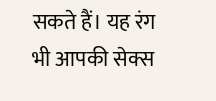सकते हैं। यह रंग भी आपकी सेक्स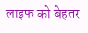लाइफ को बेहतर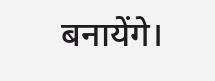बनायेंगे।